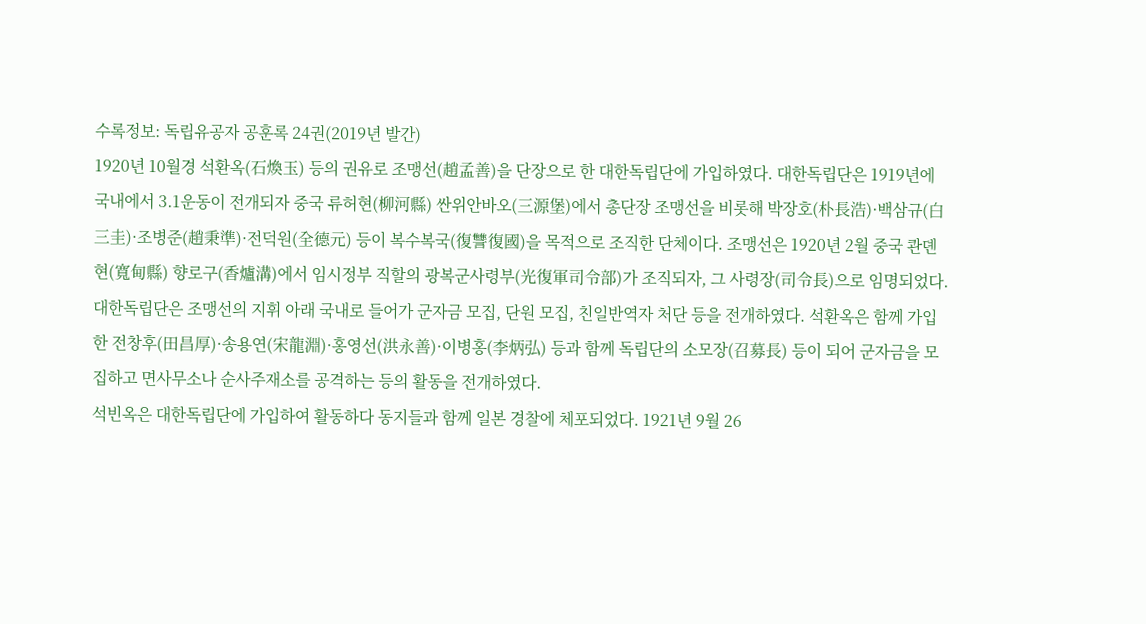수록정보: 독립유공자 공훈록 24권(2019년 발간)
1920년 10월경 석환옥(石煥玉) 등의 권유로 조맹선(趙孟善)을 단장으로 한 대한독립단에 가입하였다. 대한독립단은 1919년에 국내에서 3.1운동이 전개되자 중국 류허현(柳河縣) 싼위안바오(三源堡)에서 총단장 조맹선을 비롯해 박장호(朴長浩)·백삼규(白三圭)·조병준(趙秉準)·전덕원(全德元) 등이 복수복국(復讐復國)을 목적으로 조직한 단체이다. 조맹선은 1920년 2월 중국 콴뎬현(寬甸縣) 향로구(香爐溝)에서 임시정부 직할의 광복군사령부(光復軍司令部)가 조직되자, 그 사령장(司令長)으로 임명되었다. 대한독립단은 조맹선의 지휘 아래 국내로 들어가 군자금 모집, 단원 모집, 친일반역자 처단 등을 전개하였다. 석환옥은 함께 가입한 전창후(田昌厚)·송용연(宋龍淵)·홍영선(洪永善)·이병홍(李炳弘) 등과 함께 독립단의 소모장(召募長) 등이 되어 군자금을 모집하고 면사무소나 순사주재소를 공격하는 등의 활동을 전개하였다.
석빈옥은 대한독립단에 가입하여 활동하다 동지들과 함께 일본 경찰에 체포되었다. 1921년 9월 26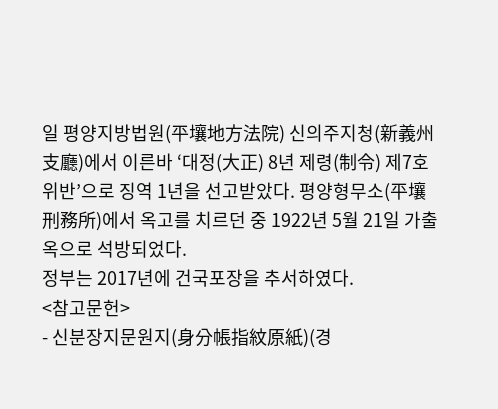일 평양지방법원(平壤地方法院) 신의주지청(新義州支廳)에서 이른바 ‘대정(大正) 8년 제령(制令) 제7호 위반’으로 징역 1년을 선고받았다. 평양형무소(平壤刑務所)에서 옥고를 치르던 중 1922년 5월 21일 가출옥으로 석방되었다.
정부는 2017년에 건국포장을 추서하였다.
<참고문헌>
- 신분장지문원지(身分帳指紋原紙)(경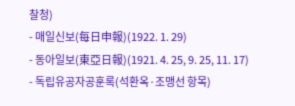찰청)
- 매일신보(每日申報)(1922. 1. 29)
- 동아일보(東亞日報)(1921. 4. 25, 9. 25, 11. 17)
- 독립유공자공훈록(석환옥·조맹선 항목)